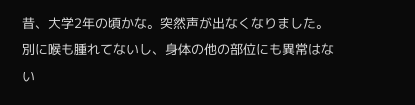昔、大学2年の頃かな。突然声が出なくなりました。
別に喉も腫れてないし、身体の他の部位にも異常はない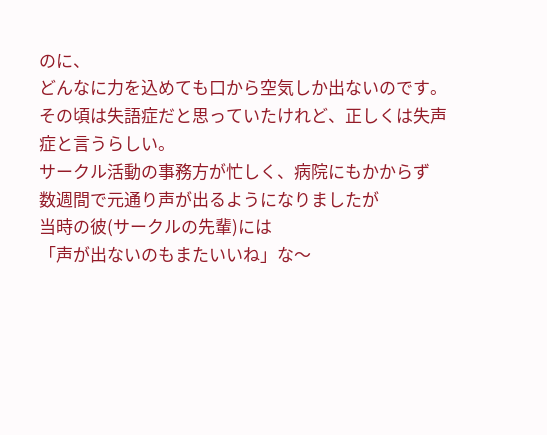のに、
どんなに力を込めても口から空気しか出ないのです。
その頃は失語症だと思っていたけれど、正しくは失声症と言うらしい。
サークル活動の事務方が忙しく、病院にもかからず
数週間で元通り声が出るようになりましたが
当時の彼(サークルの先輩)には
「声が出ないのもまたいいね」な〜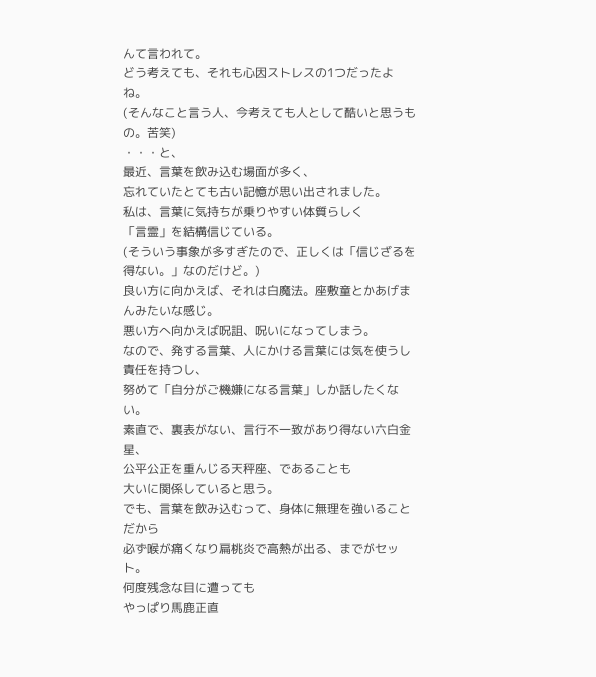んて言われて。
どう考えても、それも心因ストレスの1つだったよね。
(そんなこと言う人、今考えても人として酷いと思うもの。苦笑)
・・・と、
最近、言葉を飲み込む場面が多く、
忘れていたとても古い記憶が思い出されました。
私は、言葉に気持ちが乗りやすい体質らしく
「言霊」を結構信じている。
(そういう事象が多すぎたので、正しくは「信じざるを得ない。」なのだけど。)
良い方に向かえば、それは白魔法。座敷童とかあげまんみたいな感じ。
悪い方へ向かえば呪詛、呪いになってしまう。
なので、発する言葉、人にかける言葉には気を使うし責任を持つし、
努めて「自分がご機嫌になる言葉」しか話したくない。
素直で、裏表がない、言行不一致があり得ない六白金星、
公平公正を重んじる天秤座、であることも
大いに関係していると思う。
でも、言葉を飲み込むって、身体に無理を強いることだから
必ず喉が痛くなり扁桃炎で高熱が出る、までがセット。
何度残念な目に遭っても
やっぱり馬鹿正直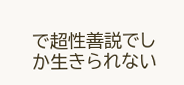で超性善説でしか生きられない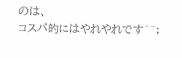のは、
コスパ的にはやれやれです^^;